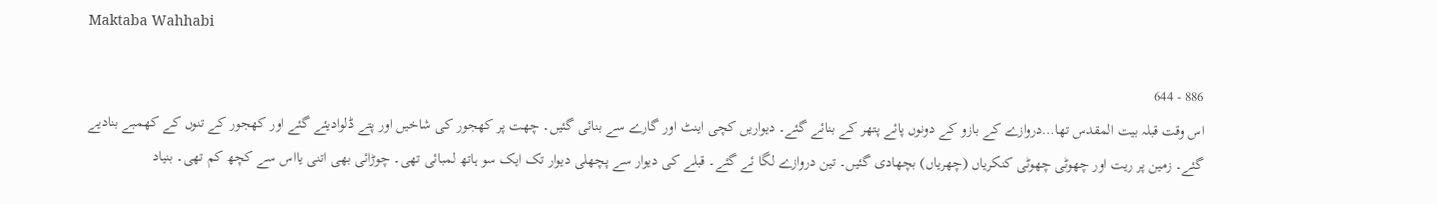Maktaba Wahhabi

886 - 644
اس وقت قبلہ بیت المقدس تھا…دروازے کے بازو کے دونوں پائے پتھر کے بنائے گئے۔ دیواریں کچی اینٹ اور گارے سے بنائی گئیں۔ چھت پر کھجور کی شاخیں اور پتے ڈلوادیئے گئے اور کھجور کے تنوں کے کھمبے بنادیے گئے۔ زمین پر ریت اور چھوٹی چھوٹی کنکریاں (چھریاں) بچھادی گئیں۔ تین دروازے لگا ئے گئے۔ قبلے کی دیوار سے پچھلی دیوار تک ایک سو ہاتھ لمبائی تھی۔ چوڑائی بھی اتنی یااس سے کچھ کم تھی۔ بنیاد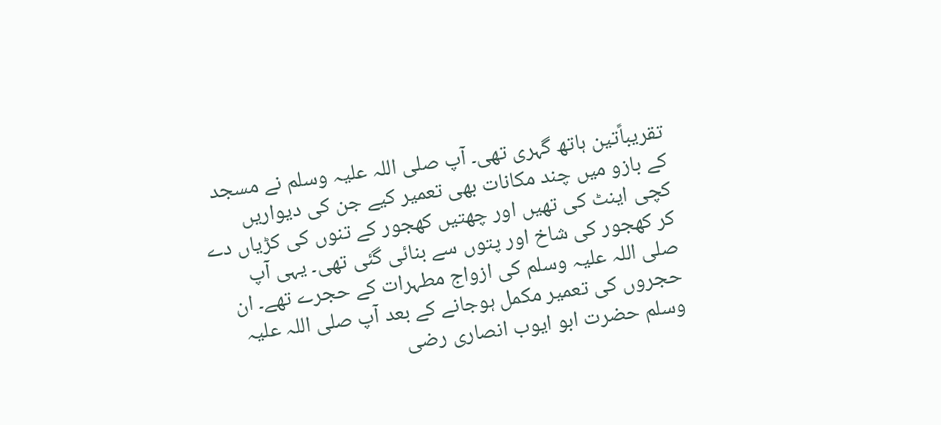تقریباًتین ہاتھ گہری تھی۔ آپ صلی اللہ علیہ وسلم نے مسجد کے بازو میں چند مکانات بھی تعمیر کیے جن کی دیواریں کچی اینٹ کی تھیں اور چھتیں کھجور کے تنوں کی کڑیاں دے کر کھجور کی شاخ اور پتوں سے بنائی گئی تھی۔ یہی آپ صلی اللہ علیہ وسلم کی ازواج مطہرات کے حجرے تھے۔ ان حجروں کی تعمیر مکمل ہوجانے کے بعد آپ صلی اللہ علیہ وسلم حضرت ابو ایوب انصاری رضی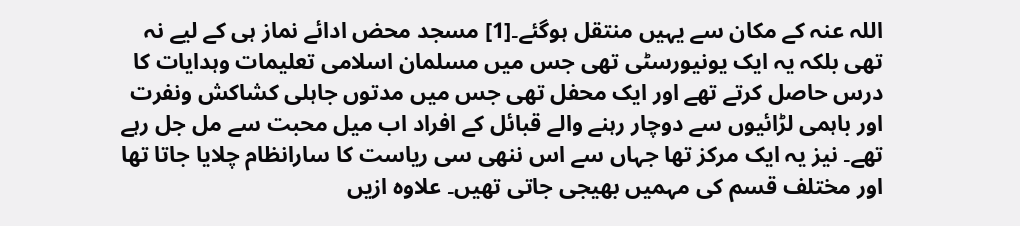اللہ عنہ کے مکان سے یہیں منتقل ہوگئے۔[1] مسجد محض ادائے نماز ہی کے لیے نہ تھی بلکہ یہ ایک یونیورسٹی تھی جس میں مسلمان اسلامی تعلیمات وہدایات کا درس حاصل کرتے تھے اور ایک محفل تھی جس میں مدتوں جاہلی کشاکش ونفرت اور باہمی لڑائیوں سے دوچار رہنے والے قبائل کے افراد اب میل محبت سے مل جل رہے تھے۔ نیز یہ ایک مرکز تھا جہاں سے اس ننھی سی ریاست کا سارانظام چلایا جاتا تھا اور مختلف قسم کی مہمیں بھیجی جاتی تھیں۔ علاوہ ازیں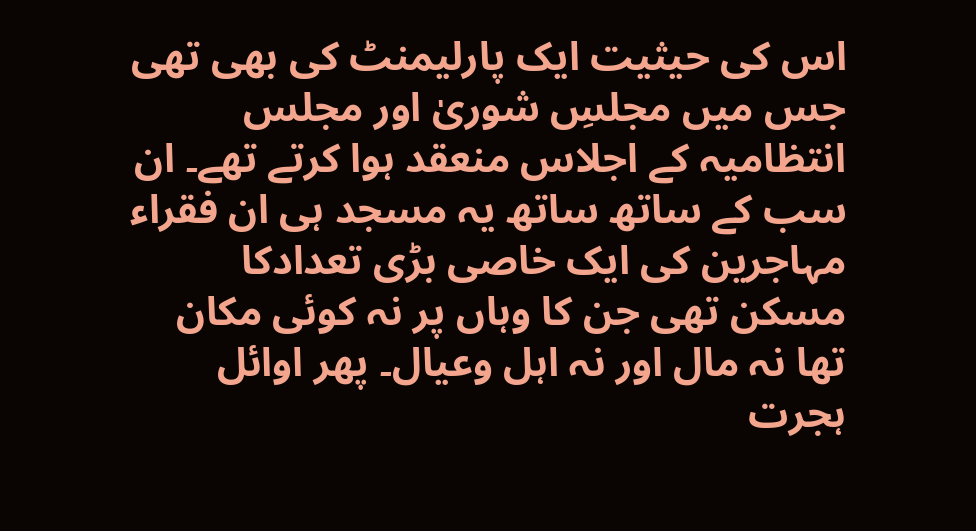اس کی حیثیت ایک پارلیمنٹ کی بھی تھی جس میں مجلسِ شوریٰ اور مجلس انتظامیہ کے اجلاس منعقد ہوا کرتے تھے۔ ان سب کے ساتھ ساتھ یہ مسجد ہی ان فقراء مہاجرین کی ایک خاصی بڑی تعدادکا مسکن تھی جن کا وہاں پر نہ کوئی مکان تھا نہ مال اور نہ اہل وعیال۔ پھر اوائل ہجرت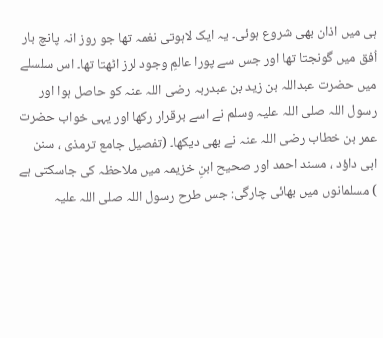ہی میں اذان بھی شروع ہوئی۔ یہ ایک لاہوتی نغمہ تھا جو روز انہ پانچ بار اُفق میں گونجتا تھا اور جس سے پورا عالمِ وجود لرز اٹھتا تھا۔ اس سلسلے میں حضرت عبداللہ بن زید بن عبدربہ رضی اللہ عنہ کو حاصل ہوا اور رسول اللہ صلی اللہ علیہ وسلم نے اسے برقرار رکھا اور یہی خواب حضرت عمر بن خطاب رضی اللہ عنہ نے بھی دیکھا۔ (تفصیل جامع ترمذی ، سنن ابی داؤد ، مسند احمد اور صحیح ابنِ خزیمہ میں ملاحظہ کی جاسکتی ہے ) مسلمانوں میں بھائی چارگی: جس طرح رسول اللہ صلی اللہ علیہ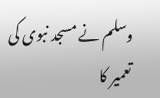وسلم نے مسجد نبوی کی تعمیر کا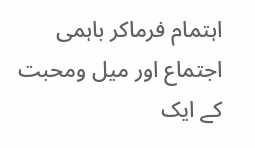اہتمام فرماکر باہمی اجتماع اور میل ومحبت کے ایک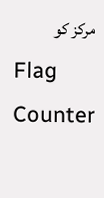مرکز کو
Flag Counter